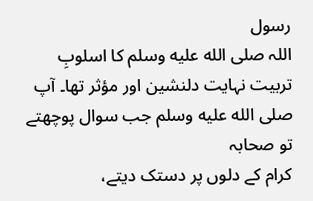رسول
اللہ صلى الله عليه وسلم کا اسلوبِ تربیت نہایت دلنشین اور مؤثر تھا۔ آپ صلى الله عليه وسلم جب سوال پوچھتے تو صحابہ
کرام کے دلوں پر دستک دیتے،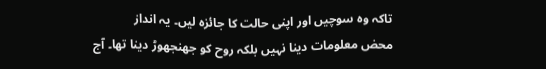تاکہ وہ سوچیں اور اپنی حالت کا جائزہ لیں۔ یہ انداز
محض معلومات دینا نہیں بلکہ روح کو جھنجھوڑ دینا تھا۔ آج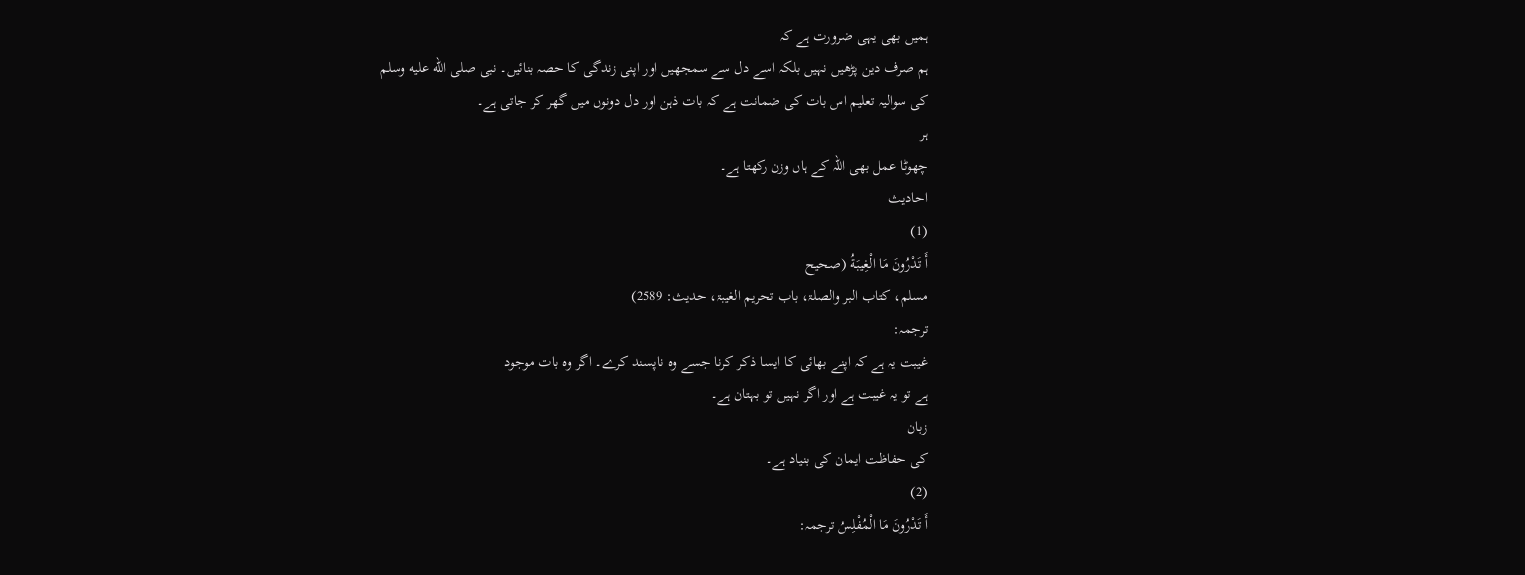ہمیں بھی یہی ضرورت ہے کہ
ہم صرف دین پڑھیں نہیں بلکہ اسے دل سے سمجھیں اور اپنی زندگی کا حصہ بنائیں۔ نبی صلى الله عليه وسلم
کی سوالیہ تعلیم اس بات کی ضمانت ہے کہ بات ذہن اور دل دونوں میں گھر کر جاتی ہے۔
ہر
چھوٹا عمل بھی اللہ کے ہاں وزن رکھتا ہے۔
احادیث
(1)
أَ تَدْرُونَ مَا الْغِيبَةُ (صحیح
مسلم، کتاب البر والصلۃ، باب تحریم الغیبۃ، حدیث: 2589)
ترجمہ:
غیبت یہ ہے کہ اپنے بھائی کا ایسا ذکر کرنا جسے وہ ناپسند کرے۔ اگر وہ بات موجود
ہے تو یہ غیبت ہے اور اگر نہیں تو بہتان ہے۔
زبان
کی حفاظت ایمان کی بنیاد ہے۔
(2)
أَ تَدْرُونَ مَا الْمُفْلِسُ ترجمہ: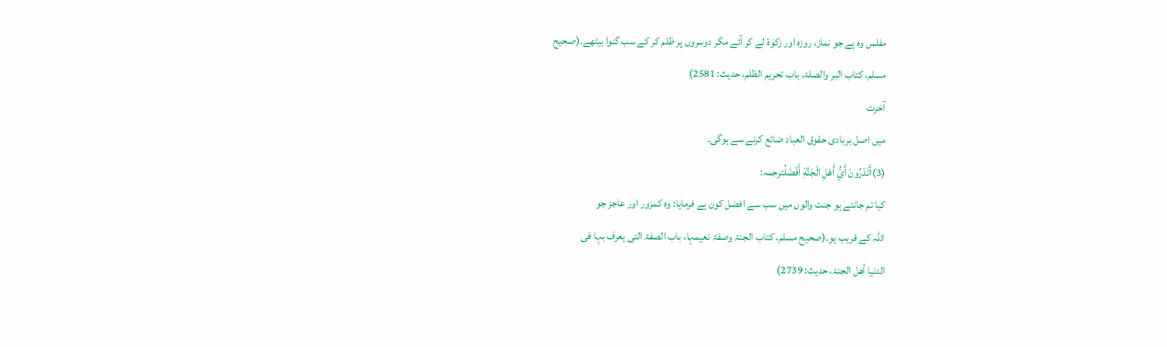مفلس وہ ہے جو نماز، روزہ اور زکوٰۃ لے کر آئے مگر دوسروں پر ظلم کر کے سب گنوا بیٹھے۔(صحیح
مسلم، کتاب البر والصلۃ، باب تحریم الظلم، حدیث: 2581)
آخرت
میں اصل بربادی حقوق العباد ضائع کرنے سے ہوگی۔
(3)أَتَدْرُونَ أَيُّ أَهْلِ الْجَنَّةِ أَفْضَلُترجمہ:
کیا تم جانتے ہو جنت والوں میں سب سے افضل کون ہے فرمایا: وہ کمزور اور عاجز جو
اللہ کے قریب ہو۔(صحیح مسلم، کتاب الجنۃ وصفۃ نعیمہا، باب الصفۃ التی یعرف بہا فی
الدنیا أھل الجنۃ، حدیث: 2739)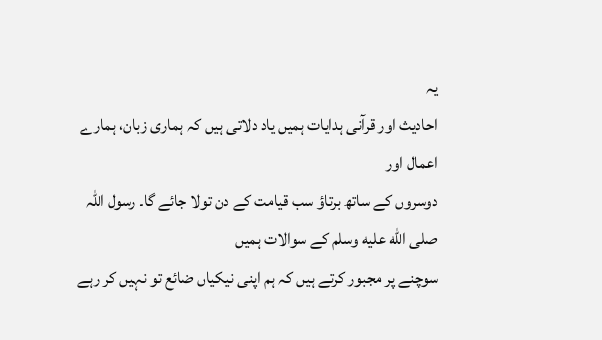یہ
احادیث اور قرآنی ہدایات ہمیں یاد دلاتی ہیں کہ ہماری زبان، ہمارے اعمال اور
دوسروں کے ساتھ برتاؤ سب قیامت کے دن تولا جائے گا۔ رسول اللہ صلى الله عليه وسلم کے سوالات ہمیں
سوچنے پر مجبور کرتے ہیں کہ ہم اپنی نیکیاں ضائع تو نہیں کر رہے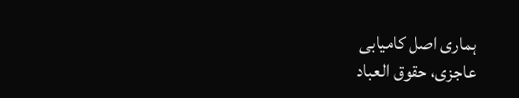ہماری اصل کامیابی
عاجزی، حقوق العباد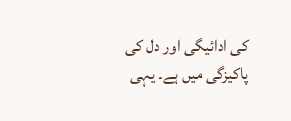کی ادائیگی اور دل کی پاکیزگی میں ہے۔ یہی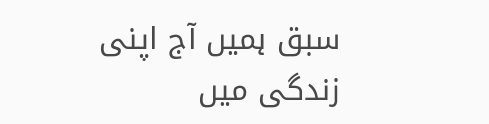سبق ہمیں آج اپنی
زندگی میں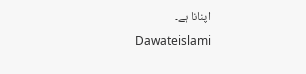اپنانا ہے۔
Dawateislami